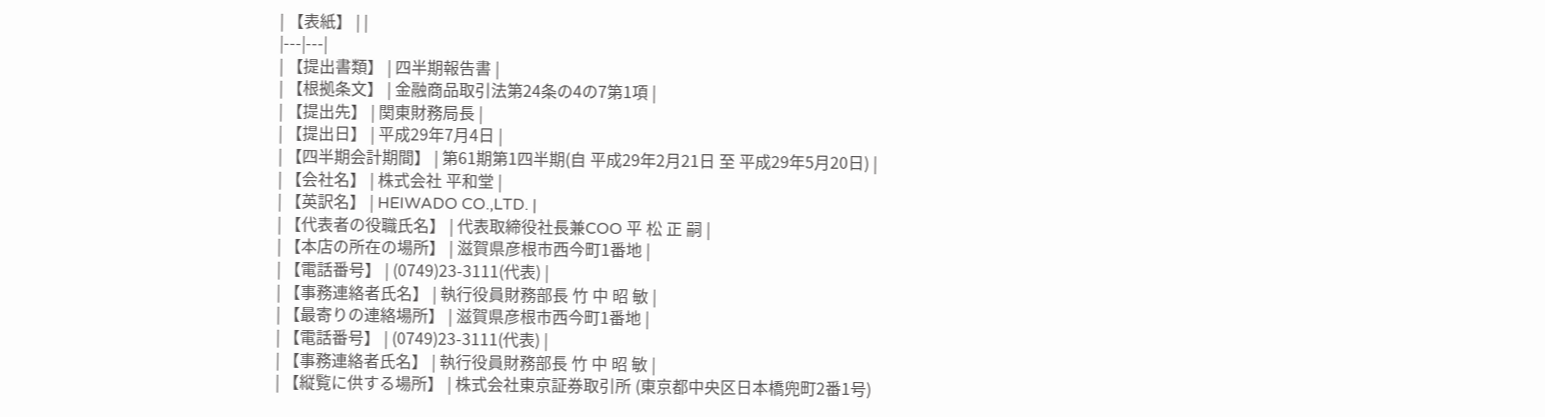| 【表紙】 | |
|---|---|
| 【提出書類】 | 四半期報告書 |
| 【根拠条文】 | 金融商品取引法第24条の4の7第1項 |
| 【提出先】 | 関東財務局長 |
| 【提出日】 | 平成29年7月4日 |
| 【四半期会計期間】 | 第61期第1四半期(自 平成29年2月21日 至 平成29年5月20日) |
| 【会社名】 | 株式会社 平和堂 |
| 【英訳名】 | HEIWADO CO.,LTD. |
| 【代表者の役職氏名】 | 代表取締役社長兼COO 平 松 正 嗣 |
| 【本店の所在の場所】 | 滋賀県彦根市西今町1番地 |
| 【電話番号】 | (0749)23-3111(代表) |
| 【事務連絡者氏名】 | 執行役員財務部長 竹 中 昭 敏 |
| 【最寄りの連絡場所】 | 滋賀県彦根市西今町1番地 |
| 【電話番号】 | (0749)23-3111(代表) |
| 【事務連絡者氏名】 | 執行役員財務部長 竹 中 昭 敏 |
| 【縦覧に供する場所】 | 株式会社東京証券取引所 (東京都中央区日本橋兜町2番1号)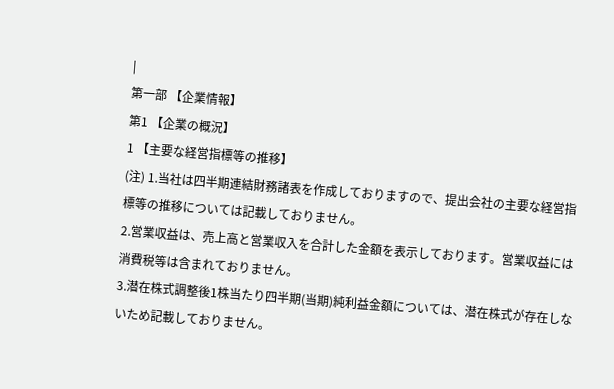|
第一部 【企業情報】
第1 【企業の概況】
1 【主要な経営指標等の推移】
(注) 1.当社は四半期連結財務諸表を作成しておりますので、提出会社の主要な経営指標等の推移については記載しておりません。
2.営業収益は、売上高と営業収入を合計した金額を表示しております。営業収益には消費税等は含まれておりません。
3.潜在株式調整後1株当たり四半期(当期)純利益金額については、潜在株式が存在しないため記載しておりません。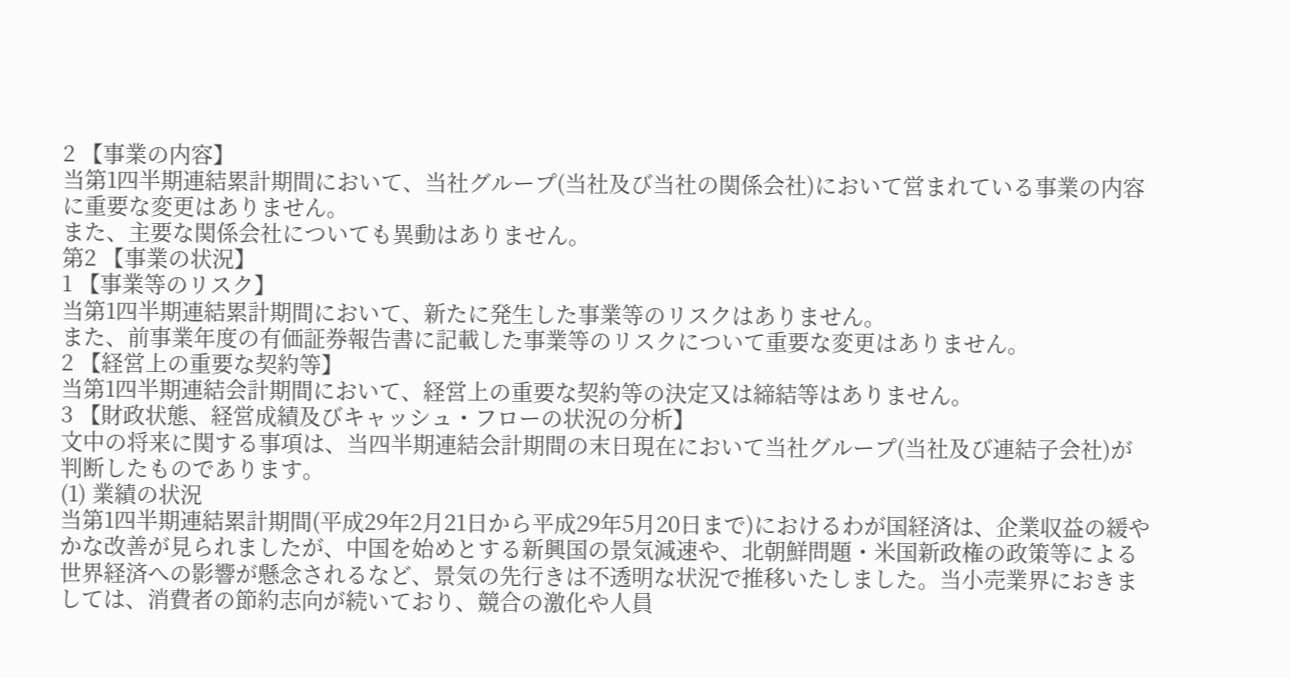2 【事業の内容】
当第1四半期連結累計期間において、当社グループ(当社及び当社の関係会社)において営まれている事業の内容に重要な変更はありません。
また、主要な関係会社についても異動はありません。
第2 【事業の状況】
1 【事業等のリスク】
当第1四半期連結累計期間において、新たに発生した事業等のリスクはありません。
また、前事業年度の有価証券報告書に記載した事業等のリスクについて重要な変更はありません。
2 【経営上の重要な契約等】
当第1四半期連結会計期間において、経営上の重要な契約等の決定又は締結等はありません。
3 【財政状態、経営成績及びキャッシュ・フローの状況の分析】
文中の将来に関する事項は、当四半期連結会計期間の末日現在において当社グループ(当社及び連結子会社)が判断したものであります。
(1) 業績の状況
当第1四半期連結累計期間(平成29年2月21日から平成29年5月20日まで)におけるわが国経済は、企業収益の緩やかな改善が見られましたが、中国を始めとする新興国の景気減速や、北朝鮮問題・米国新政権の政策等による世界経済への影響が懸念されるなど、景気の先行きは不透明な状況で推移いたしました。当小売業界におきましては、消費者の節約志向が続いており、競合の激化や人員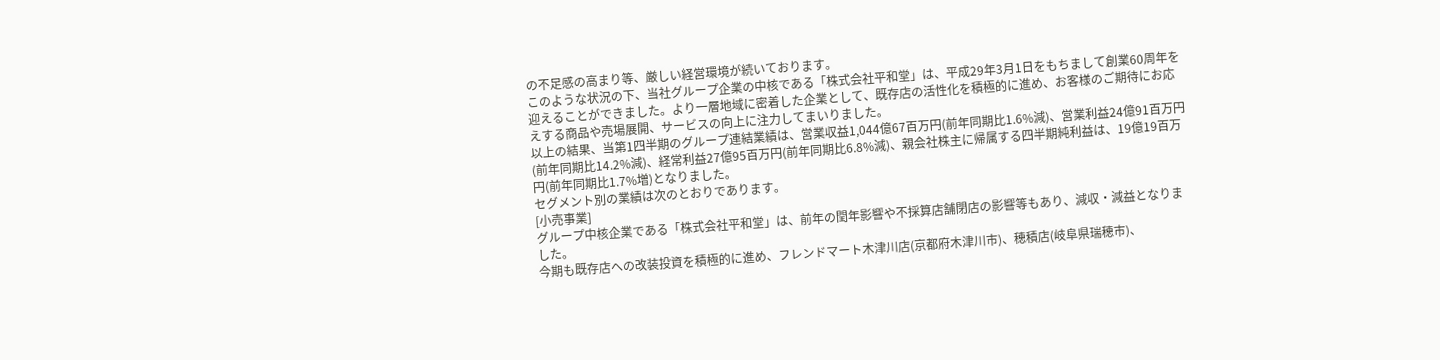の不足感の高まり等、厳しい経営環境が続いております。
このような状況の下、当社グループ企業の中核である「株式会社平和堂」は、平成29年3月1日をもちまして創業60周年を迎えることができました。より一層地域に密着した企業として、既存店の活性化を積極的に進め、お客様のご期待にお応えする商品や売場展開、サービスの向上に注力してまいりました。
以上の結果、当第1四半期のグループ連結業績は、営業収益1,044億67百万円(前年同期比1.6%減)、営業利益24億91百万円(前年同期比14.2%減)、経常利益27億95百万円(前年同期比6.8%減)、親会社株主に帰属する四半期純利益は、19億19百万円(前年同期比1.7%増)となりました。
セグメント別の業績は次のとおりであります。
[小売事業]
グループ中核企業である「株式会社平和堂」は、前年の閏年影響や不採算店舗閉店の影響等もあり、減収・減益となりました。
今期も既存店への改装投資を積極的に進め、フレンドマート木津川店(京都府木津川市)、穂積店(岐阜県瑞穂市)、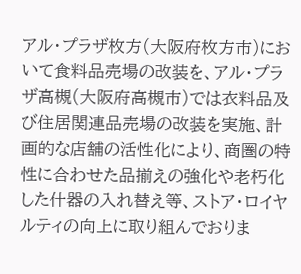アル・プラザ枚方(大阪府枚方市)において食料品売場の改装を、アル・プラザ高槻(大阪府高槻市)では衣料品及び住居関連品売場の改装を実施、計画的な店舗の活性化により、商圏の特性に合わせた品揃えの強化や老朽化した什器の入れ替え等、ストア・ロイヤルティの向上に取り組んでおりま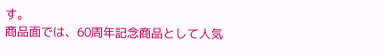す。
商品面では、60周年記念商品として人気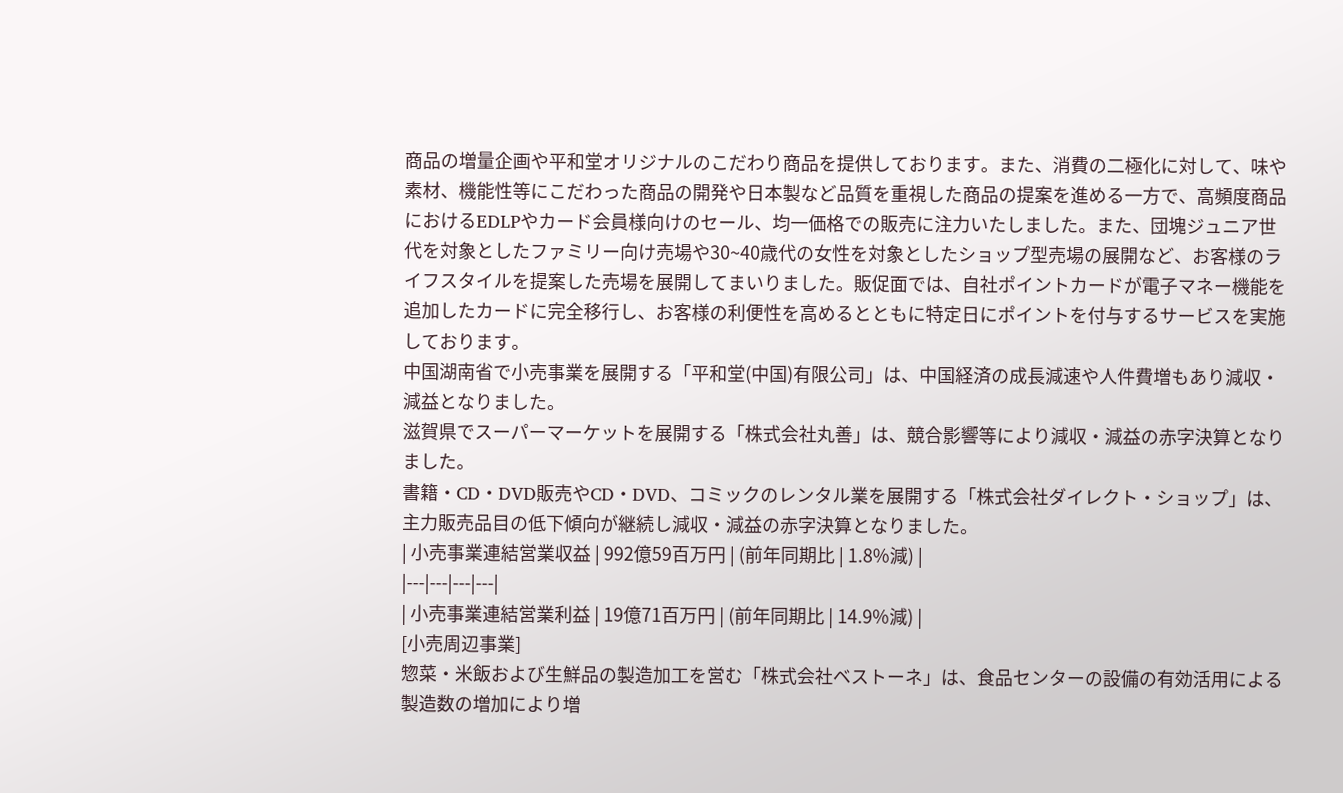商品の増量企画や平和堂オリジナルのこだわり商品を提供しております。また、消費の二極化に対して、味や素材、機能性等にこだわった商品の開発や日本製など品質を重視した商品の提案を進める一方で、高頻度商品におけるEDLPやカード会員様向けのセール、均一価格での販売に注力いたしました。また、団塊ジュニア世代を対象としたファミリー向け売場や30~40歳代の女性を対象としたショップ型売場の展開など、お客様のライフスタイルを提案した売場を展開してまいりました。販促面では、自社ポイントカードが電子マネー機能を追加したカードに完全移行し、お客様の利便性を高めるとともに特定日にポイントを付与するサービスを実施しております。
中国湖南省で小売事業を展開する「平和堂(中国)有限公司」は、中国経済の成長減速や人件費増もあり減収・減益となりました。
滋賀県でスーパーマーケットを展開する「株式会社丸善」は、競合影響等により減収・減益の赤字決算となりました。
書籍・CD・DVD販売やCD・DVD、コミックのレンタル業を展開する「株式会社ダイレクト・ショップ」は、主力販売品目の低下傾向が継続し減収・減益の赤字決算となりました。
| 小売事業連結営業収益 | 992億59百万円 | (前年同期比 | 1.8%減) |
|---|---|---|---|
| 小売事業連結営業利益 | 19億71百万円 | (前年同期比 | 14.9%減) |
[小売周辺事業]
惣菜・米飯および生鮮品の製造加工を営む「株式会社ベストーネ」は、食品センターの設備の有効活用による製造数の増加により増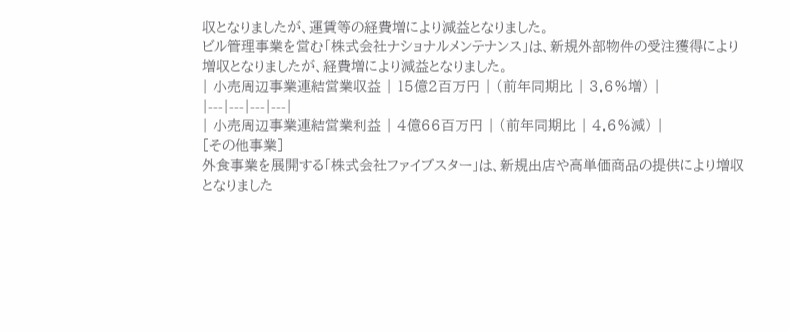収となりましたが、運賃等の経費増により減益となりました。
ビル管理事業を営む「株式会社ナショナルメンテナンス」は、新規外部物件の受注獲得により増収となりましたが、経費増により減益となりました。
| 小売周辺事業連結営業収益 | 15億2百万円 | (前年同期比 | 3.6%増) |
|---|---|---|---|
| 小売周辺事業連結営業利益 | 4億66百万円 | (前年同期比 | 4.6%減) |
[その他事業]
外食事業を展開する「株式会社ファイブスター」は、新規出店や高単価商品の提供により増収となりました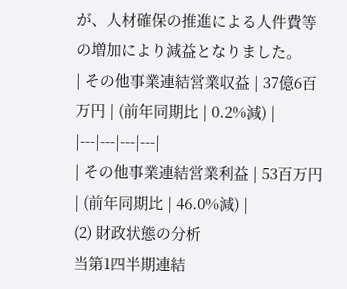が、人材確保の推進による人件費等の増加により減益となりました。
| その他事業連結営業収益 | 37億6百万円 | (前年同期比 | 0.2%減) |
|---|---|---|---|
| その他事業連結営業利益 | 53百万円 | (前年同期比 | 46.0%減) |
(2) 財政状態の分析
当第1四半期連結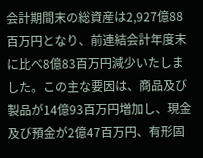会計期間末の総資産は2,927億88百万円となり、前連結会計年度末に比べ8億83百万円減少いたしました。この主な要因は、商品及び製品が14億93百万円増加し、現金及び預金が2億47百万円、有形固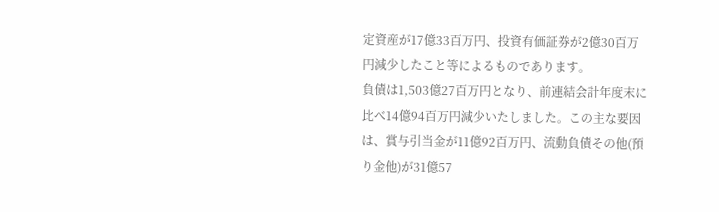定資産が17億33百万円、投資有価証券が2億30百万円減少したこと等によるものであります。
負債は1,503億27百万円となり、前連結会計年度末に比べ14億94百万円減少いたしました。この主な要因は、賞与引当金が11億92百万円、流動負債その他(預り金他)が31億57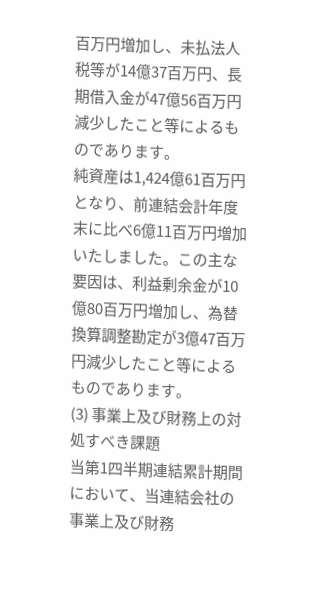百万円増加し、未払法人税等が14億37百万円、長期借入金が47億56百万円減少したこと等によるものであります。
純資産は1,424億61百万円となり、前連結会計年度末に比べ6億11百万円増加いたしました。この主な要因は、利益剰余金が10億80百万円増加し、為替換算調整勘定が3億47百万円減少したこと等によるものであります。
(3) 事業上及び財務上の対処すべき課題
当第1四半期連結累計期間において、当連結会社の事業上及び財務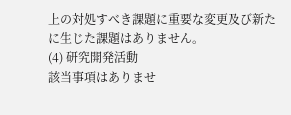上の対処すべき課題に重要な変更及び新たに生じた課題はありません。
(4) 研究開発活動
該当事項はありませ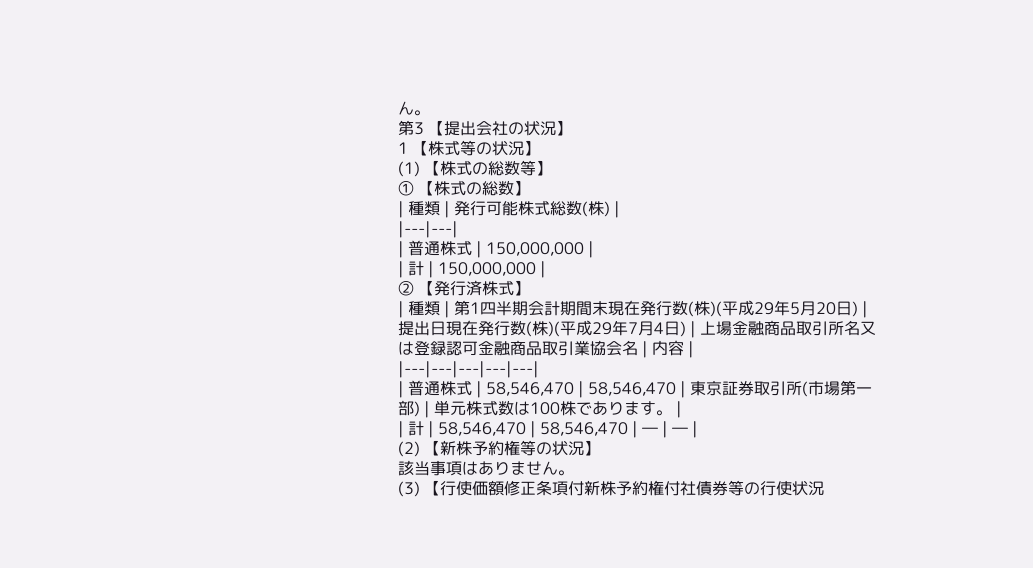ん。
第3 【提出会社の状況】
1 【株式等の状況】
(1) 【株式の総数等】
① 【株式の総数】
| 種類 | 発行可能株式総数(株) |
|---|---|
| 普通株式 | 150,000,000 |
| 計 | 150,000,000 |
② 【発行済株式】
| 種類 | 第1四半期会計期間末現在発行数(株)(平成29年5月20日) | 提出日現在発行数(株)(平成29年7月4日) | 上場金融商品取引所名又は登録認可金融商品取引業協会名 | 内容 |
|---|---|---|---|---|
| 普通株式 | 58,546,470 | 58,546,470 | 東京証券取引所(市場第一部) | 単元株式数は100株であります。 |
| 計 | 58,546,470 | 58,546,470 | ― | ― |
(2) 【新株予約権等の状況】
該当事項はありません。
(3) 【行使価額修正条項付新株予約権付社債券等の行使状況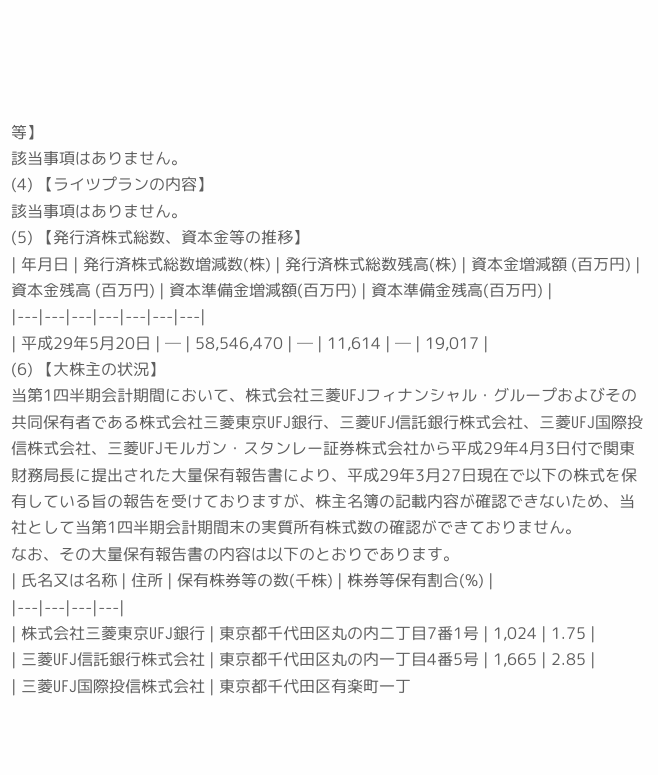等】
該当事項はありません。
(4) 【ライツプランの内容】
該当事項はありません。
(5) 【発行済株式総数、資本金等の推移】
| 年月日 | 発行済株式総数増減数(株) | 発行済株式総数残高(株) | 資本金増減額 (百万円) | 資本金残高 (百万円) | 資本準備金増減額(百万円) | 資本準備金残高(百万円) |
|---|---|---|---|---|---|---|
| 平成29年5月20日 | ─ | 58,546,470 | ─ | 11,614 | ─ | 19,017 |
(6) 【大株主の状況】
当第1四半期会計期間において、株式会社三菱UFJフィナンシャル・グループおよびその共同保有者である株式会社三菱東京UFJ銀行、三菱UFJ信託銀行株式会社、三菱UFJ国際投信株式会社、三菱UFJモルガン・スタンレー証券株式会社から平成29年4月3日付で関東財務局長に提出された大量保有報告書により、平成29年3月27日現在で以下の株式を保有している旨の報告を受けておりますが、株主名簿の記載内容が確認できないため、当社として当第1四半期会計期間末の実質所有株式数の確認ができておりません。
なお、その大量保有報告書の内容は以下のとおりであります。
| 氏名又は名称 | 住所 | 保有株券等の数(千株) | 株券等保有割合(%) |
|---|---|---|---|
| 株式会社三菱東京UFJ銀行 | 東京都千代田区丸の内二丁目7番1号 | 1,024 | 1.75 |
| 三菱UFJ信託銀行株式会社 | 東京都千代田区丸の内一丁目4番5号 | 1,665 | 2.85 |
| 三菱UFJ国際投信株式会社 | 東京都千代田区有楽町一丁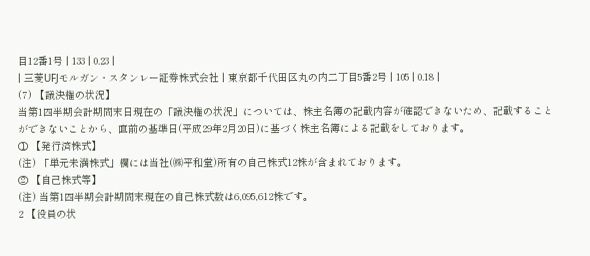目12番1号 | 133 | 0.23 |
| 三菱UFJモルガン・スタンレー証券株式会社 | 東京都千代田区丸の内二丁目5番2号 | 105 | 0.18 |
(7) 【議決権の状況】
当第1四半期会計期間末日現在の「議決権の状況」については、株主名簿の記載内容が確認できないため、記載することができないことから、直前の基準日(平成29年2月20日)に基づく株主名簿による記載をしております。
① 【発行済株式】
(注) 「単元未満株式」欄には当社(㈱平和堂)所有の自己株式12株が含まれております。
② 【自己株式等】
(注) 当第1四半期会計期間末現在の自己株式数は6,095,612株です。
2 【役員の状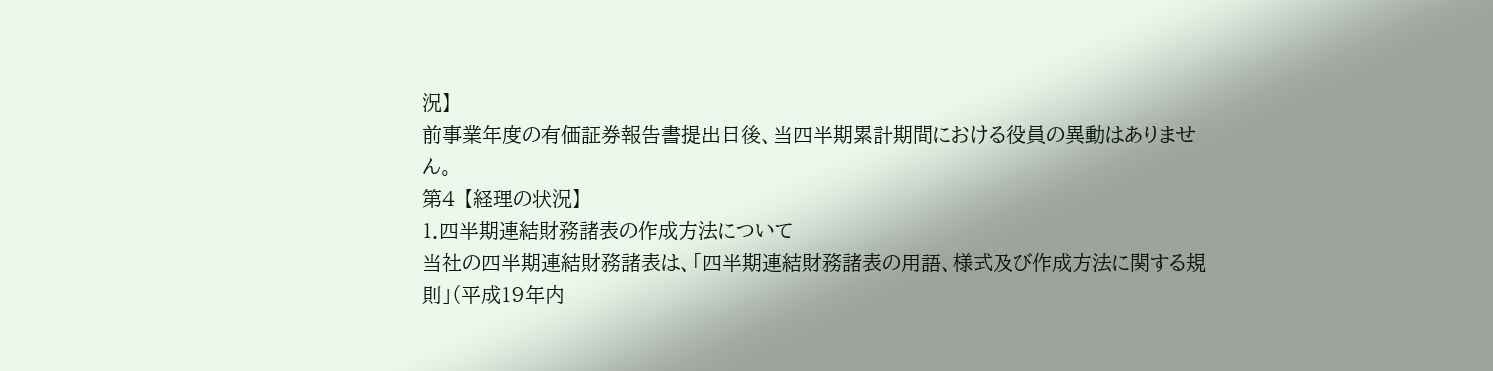況】
前事業年度の有価証券報告書提出日後、当四半期累計期間における役員の異動はありません。
第4 【経理の状況】
1.四半期連結財務諸表の作成方法について
当社の四半期連結財務諸表は、「四半期連結財務諸表の用語、様式及び作成方法に関する規則」(平成19年内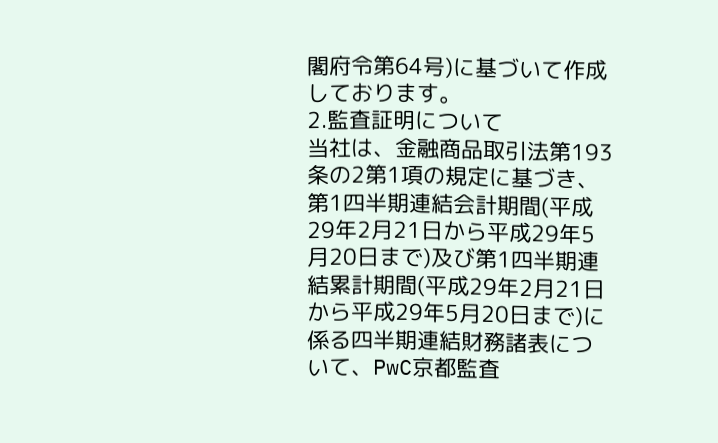閣府令第64号)に基づいて作成しております。
2.監査証明について
当社は、金融商品取引法第193条の2第1項の規定に基づき、第1四半期連結会計期間(平成29年2月21日から平成29年5月20日まで)及び第1四半期連結累計期間(平成29年2月21日から平成29年5月20日まで)に係る四半期連結財務諸表について、PwC京都監査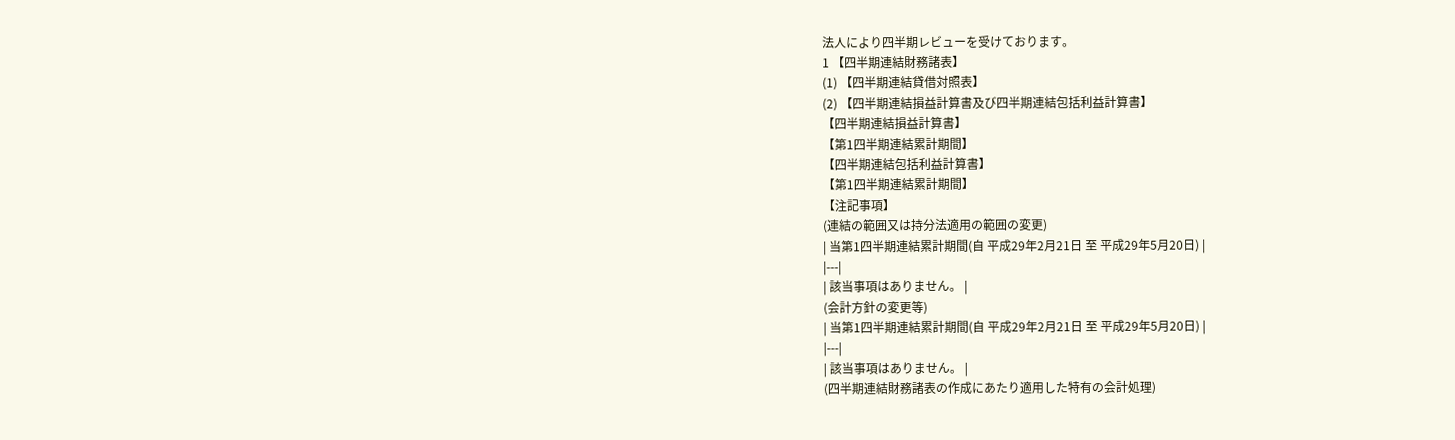法人により四半期レビューを受けております。
1 【四半期連結財務諸表】
(1) 【四半期連結貸借対照表】
(2) 【四半期連結損益計算書及び四半期連結包括利益計算書】
【四半期連結損益計算書】
【第1四半期連結累計期間】
【四半期連結包括利益計算書】
【第1四半期連結累計期間】
【注記事項】
(連結の範囲又は持分法適用の範囲の変更)
| 当第1四半期連結累計期間(自 平成29年2月21日 至 平成29年5月20日) |
|---|
| 該当事項はありません。 |
(会計方針の変更等)
| 当第1四半期連結累計期間(自 平成29年2月21日 至 平成29年5月20日) |
|---|
| 該当事項はありません。 |
(四半期連結財務諸表の作成にあたり適用した特有の会計処理)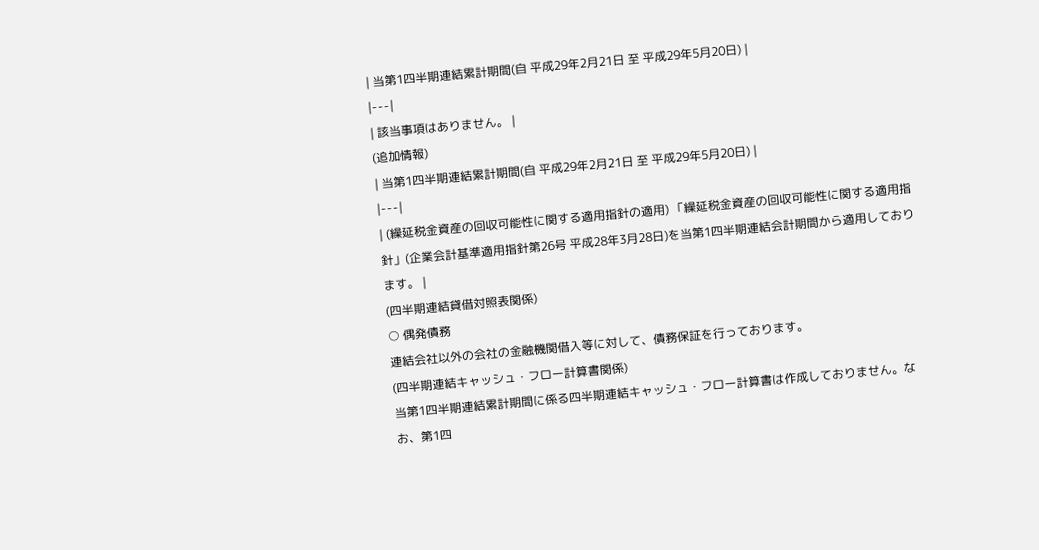| 当第1四半期連結累計期間(自 平成29年2月21日 至 平成29年5月20日) |
|---|
| 該当事項はありません。 |
(追加情報)
| 当第1四半期連結累計期間(自 平成29年2月21日 至 平成29年5月20日) |
|---|
| (繰延税金資産の回収可能性に関する適用指針の適用) 「繰延税金資産の回収可能性に関する適用指針」(企業会計基準適用指針第26号 平成28年3月28日)を当第1四半期連結会計期間から適用しております。 |
(四半期連結貸借対照表関係)
○ 偶発債務
連結会社以外の会社の金融機関借入等に対して、債務保証を行っております。
(四半期連結キャッシュ・フロー計算書関係)
当第1四半期連結累計期間に係る四半期連結キャッシュ・フロー計算書は作成しておりません。なお、第1四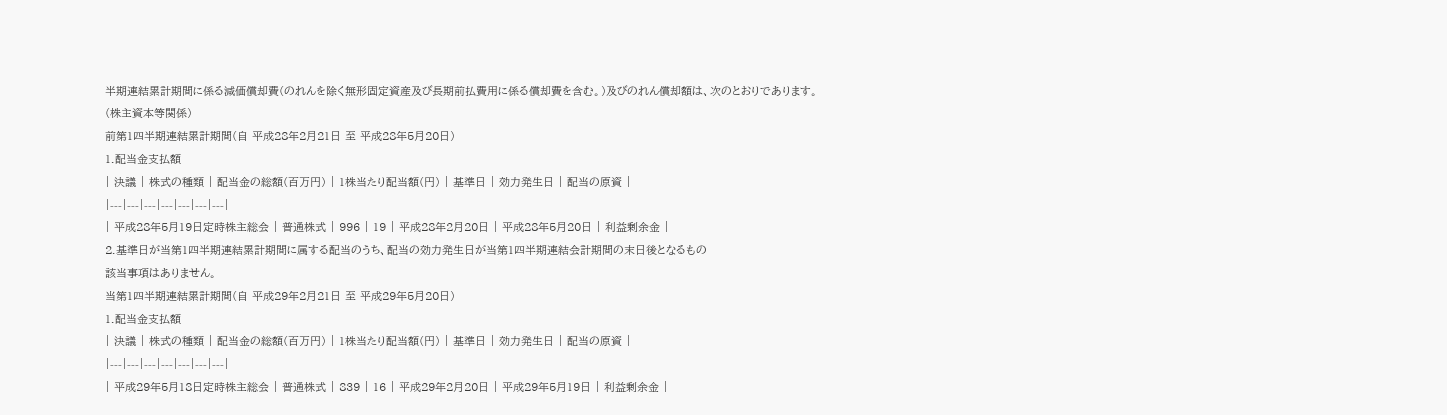半期連結累計期間に係る減価償却費(のれんを除く無形固定資産及び長期前払費用に係る償却費を含む。)及びのれん償却額は、次のとおりであります。
(株主資本等関係)
前第1四半期連結累計期間(自 平成28年2月21日 至 平成28年5月20日)
1.配当金支払額
| 決議 | 株式の種類 | 配当金の総額(百万円) | 1株当たり配当額(円) | 基準日 | 効力発生日 | 配当の原資 |
|---|---|---|---|---|---|---|
| 平成28年5月19日定時株主総会 | 普通株式 | 996 | 19 | 平成28年2月20日 | 平成28年5月20日 | 利益剰余金 |
2.基準日が当第1四半期連結累計期間に属する配当のうち、配当の効力発生日が当第1四半期連結会計期間の末日後となるもの
該当事項はありません。
当第1四半期連結累計期間(自 平成29年2月21日 至 平成29年5月20日)
1.配当金支払額
| 決議 | 株式の種類 | 配当金の総額(百万円) | 1株当たり配当額(円) | 基準日 | 効力発生日 | 配当の原資 |
|---|---|---|---|---|---|---|
| 平成29年5月18日定時株主総会 | 普通株式 | 839 | 16 | 平成29年2月20日 | 平成29年5月19日 | 利益剰余金 |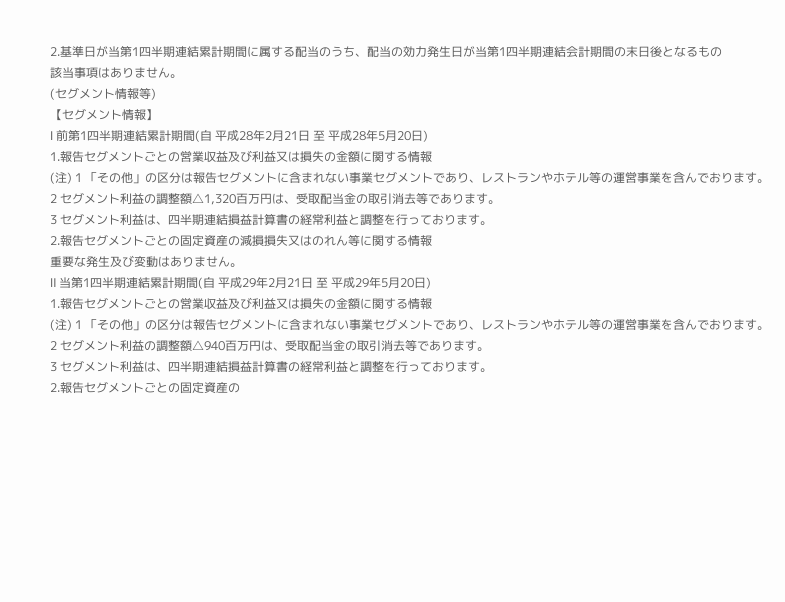2.基準日が当第1四半期連結累計期間に属する配当のうち、配当の効力発生日が当第1四半期連結会計期間の末日後となるもの
該当事項はありません。
(セグメント情報等)
【セグメント情報】
Ⅰ 前第1四半期連結累計期間(自 平成28年2月21日 至 平成28年5月20日)
1.報告セグメントごとの営業収益及び利益又は損失の金額に関する情報
(注) 1 「その他」の区分は報告セグメントに含まれない事業セグメントであり、レストランやホテル等の運営事業を含んでおります。
2 セグメント利益の調整額△1,320百万円は、受取配当金の取引消去等であります。
3 セグメント利益は、四半期連結損益計算書の経常利益と調整を行っております。
2.報告セグメントごとの固定資産の減損損失又はのれん等に関する情報
重要な発生及び変動はありません。
Ⅱ 当第1四半期連結累計期間(自 平成29年2月21日 至 平成29年5月20日)
1.報告セグメントごとの営業収益及び利益又は損失の金額に関する情報
(注) 1 「その他」の区分は報告セグメントに含まれない事業セグメントであり、レストランやホテル等の運営事業を含んでおります。
2 セグメント利益の調整額△940百万円は、受取配当金の取引消去等であります。
3 セグメント利益は、四半期連結損益計算書の経常利益と調整を行っております。
2.報告セグメントごとの固定資産の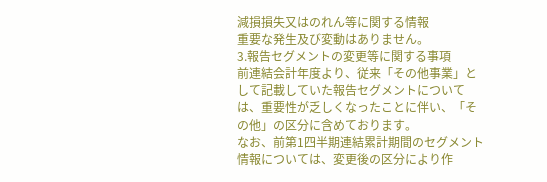減損損失又はのれん等に関する情報
重要な発生及び変動はありません。
3.報告セグメントの変更等に関する事項
前連結会計年度より、従来「その他事業」として記載していた報告セグメントについては、重要性が乏しくなったことに伴い、「その他」の区分に含めております。
なお、前第1四半期連結累計期間のセグメント情報については、変更後の区分により作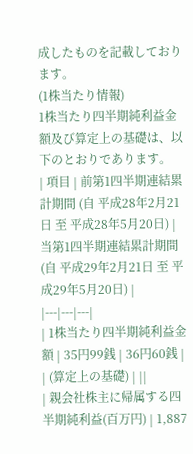成したものを記載しております。
(1株当たり情報)
1株当たり四半期純利益金額及び算定上の基礎は、以下のとおりであります。
| 項目 | 前第1四半期連結累計期間 (自 平成28年2月21日 至 平成28年5月20日) | 当第1四半期連結累計期間 (自 平成29年2月21日 至 平成29年5月20日) |
|---|---|---|
| 1株当たり四半期純利益金額 | 35円99銭 | 36円60銭 |
| (算定上の基礎) | ||
| 親会社株主に帰属する四半期純利益(百万円) | 1,887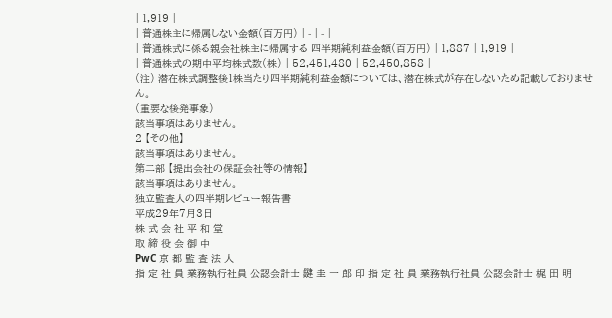| 1,919 |
| 普通株主に帰属しない金額(百万円) | - | - |
| 普通株式に係る親会社株主に帰属する 四半期純利益金額(百万円) | 1,887 | 1,919 |
| 普通株式の期中平均株式数(株) | 52,451,480 | 52,450,858 |
(注) 潜在株式調整後1株当たり四半期純利益金額については、潜在株式が存在しないため記載しておりません。
(重要な後発事象)
該当事項はありません。
2 【その他】
該当事項はありません。
第二部 【提出会社の保証会社等の情報】
該当事項はありません。
独立監査人の四半期レビュー報告書
平成29年7月3日
株 式 会 社 平 和 堂
取 締 役 会 御 中
PwC 京 都 監 査 法 人
指 定 社 員 業務執行社員 公認会計士 鍵 圭 一 郎 印 指 定 社 員 業務執行社員 公認会計士 梶 田 明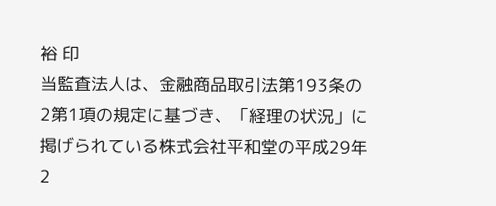裕 印
当監査法人は、金融商品取引法第193条の2第1項の規定に基づき、「経理の状況」に掲げられている株式会社平和堂の平成29年2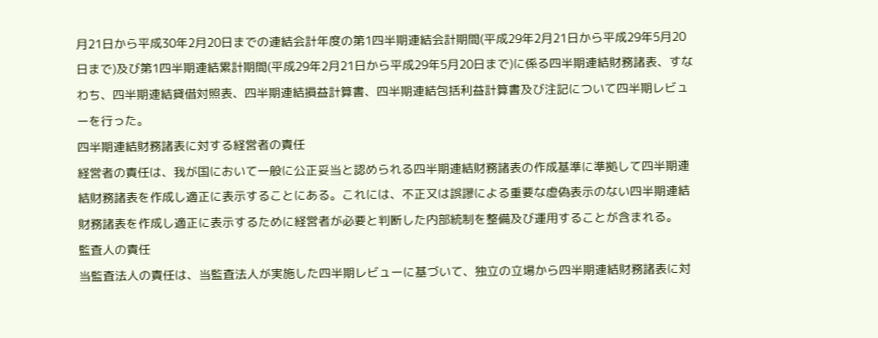月21日から平成30年2月20日までの連結会計年度の第1四半期連結会計期間(平成29年2月21日から平成29年5月20日まで)及び第1四半期連結累計期間(平成29年2月21日から平成29年5月20日まで)に係る四半期連結財務諸表、すなわち、四半期連結貸借対照表、四半期連結損益計算書、四半期連結包括利益計算書及び注記について四半期レビューを行った。
四半期連結財務諸表に対する経営者の責任
経営者の責任は、我が国において一般に公正妥当と認められる四半期連結財務諸表の作成基準に準拠して四半期連結財務諸表を作成し適正に表示することにある。これには、不正又は誤謬による重要な虚偽表示のない四半期連結財務諸表を作成し適正に表示するために経営者が必要と判断した内部統制を整備及び運用することが含まれる。
監査人の責任
当監査法人の責任は、当監査法人が実施した四半期レビューに基づいて、独立の立場から四半期連結財務諸表に対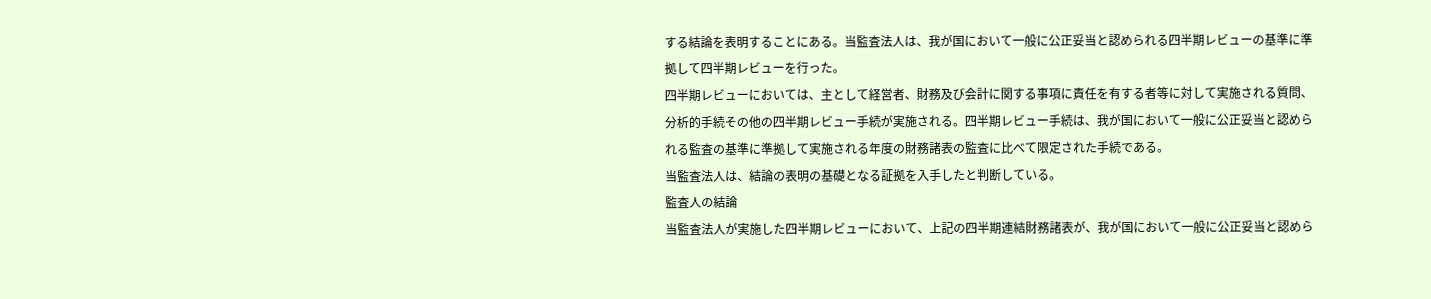する結論を表明することにある。当監査法人は、我が国において一般に公正妥当と認められる四半期レビューの基準に準拠して四半期レビューを行った。
四半期レビューにおいては、主として経営者、財務及び会計に関する事項に責任を有する者等に対して実施される質問、分析的手続その他の四半期レビュー手続が実施される。四半期レビュー手続は、我が国において一般に公正妥当と認められる監査の基準に準拠して実施される年度の財務諸表の監査に比べて限定された手続である。
当監査法人は、結論の表明の基礎となる証拠を入手したと判断している。
監査人の結論
当監査法人が実施した四半期レビューにおいて、上記の四半期連結財務諸表が、我が国において一般に公正妥当と認めら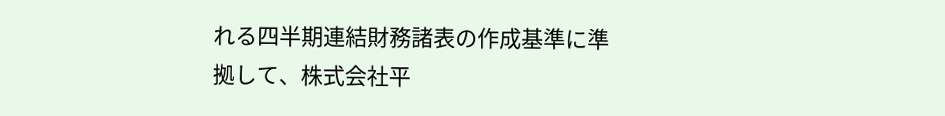れる四半期連結財務諸表の作成基準に準拠して、株式会社平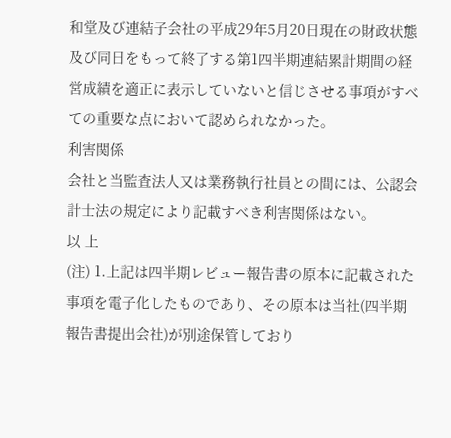和堂及び連結子会社の平成29年5月20日現在の財政状態及び同日をもって終了する第1四半期連結累計期間の経営成績を適正に表示していないと信じさせる事項がすべての重要な点において認められなかった。
利害関係
会社と当監査法人又は業務執行社員との間には、公認会計士法の規定により記載すべき利害関係はない。
以 上
(注) 1.上記は四半期レビュー報告書の原本に記載された事項を電子化したものであり、その原本は当社(四半期報告書提出会社)が別途保管しており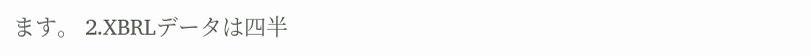ます。 2.XBRLデータは四半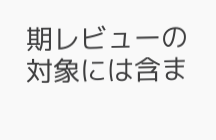期レビューの対象には含ま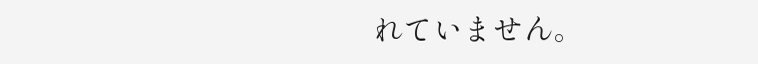れていません。